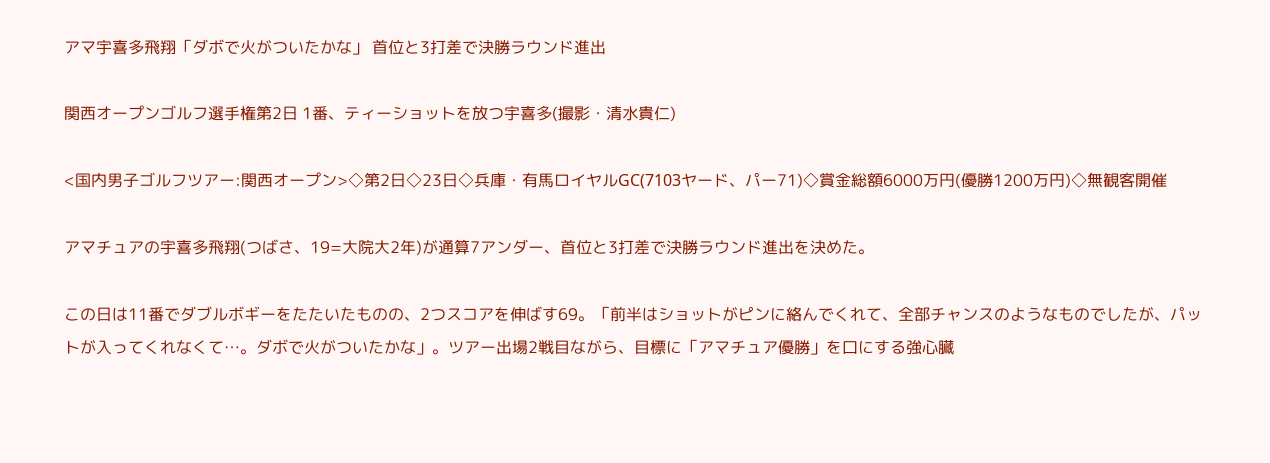アマ宇喜多飛翔「ダボで火がついたかな」 首位と3打差で決勝ラウンド進出

関西オープンゴルフ選手権第2日 1番、ティーショットを放つ宇喜多(撮影・清水貴仁)

<国内男子ゴルフツアー:関西オープン>◇第2日◇23日◇兵庫・有馬ロイヤルGC(7103ヤード、パー71)◇賞金総額6000万円(優勝1200万円)◇無観客開催

アマチュアの宇喜多飛翔(つばさ、19=大院大2年)が通算7アンダー、首位と3打差で決勝ラウンド進出を決めた。

この日は11番でダブルボギーをたたいたものの、2つスコアを伸ばす69。「前半はショットがピンに絡んでくれて、全部チャンスのようなものでしたが、パットが入ってくれなくて…。ダボで火がついたかな」。ツアー出場2戦目ながら、目標に「アマチュア優勝」を口にする強心臓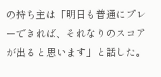の持ち主は「明日も普通にプレーできれば、それなりのスコアが出ると思います」と話した。